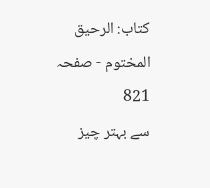کتاب: الرحیق المختوم - صفحہ 821
سے بہتر چیز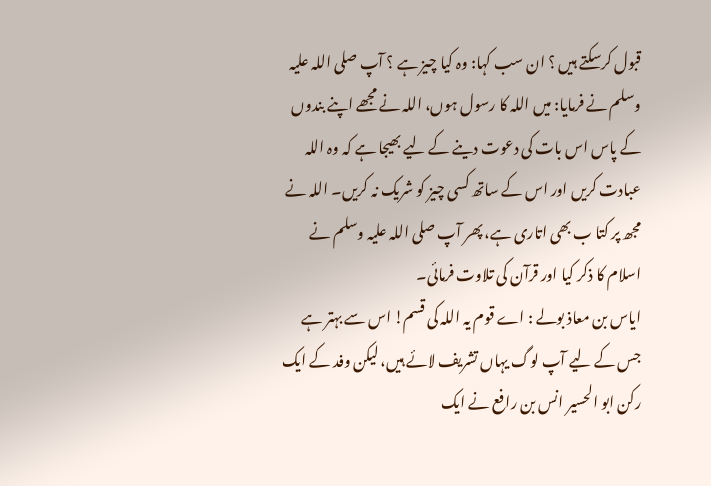قبول کرسکتے ہیں ؟ ان سب کہا: وہ کیا چیز ہے ؟ آپ صلی اللہ علیہ وسلم نے فرمایا: میں اللہ کا رسول ہوں، اللہ نے مجھے اپنے بندوں کے پاس اس بات کی دعوت دینے کے لیے بھیجا ہے کہ وہ اللہ عبادت کریں اور اس کے ساتھ کسی چیز کو شریک نہ کریں۔ اللہ نے مجھ پر کتا ب بھی اتاری ہے، پھر آپ صلی اللہ علیہ وسلم نے اسلام کا ذکر کیا اور قرآن کی تلاوت فرمائی۔
ایاس بن معاذ بولے : اے قوم یہ اللہ کی قسم! اس سے بہتر ہے جس کے لیے آپ لوگ یہاں تشریف لائے ہیں، لیکن وفد کے ایک رکن ابو الحسیر انس بن رافع نے ایک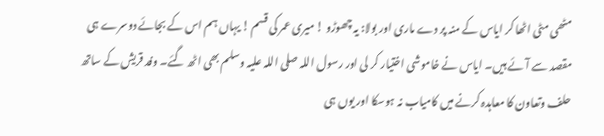مٹھی مٹی اٹھا کر ایاس کے منہ پر دے ماری اور بولا: یہ چھوڑو ! میری عمر کی قسم ! یہاں ہم اس کے بجائے دوسرے ہی مقصد سے آئے ہیں۔ ایاس نے خاموشی اختیار کر لی اور رسول اللہ صلی اللہ علیہ وسلم بھی اٹھ گئے۔ وفد قریش کے ساتھ حلف وتعاون کا معاہدہ کرنے میں کامیاب نہ ہوسکا اور یوں ہی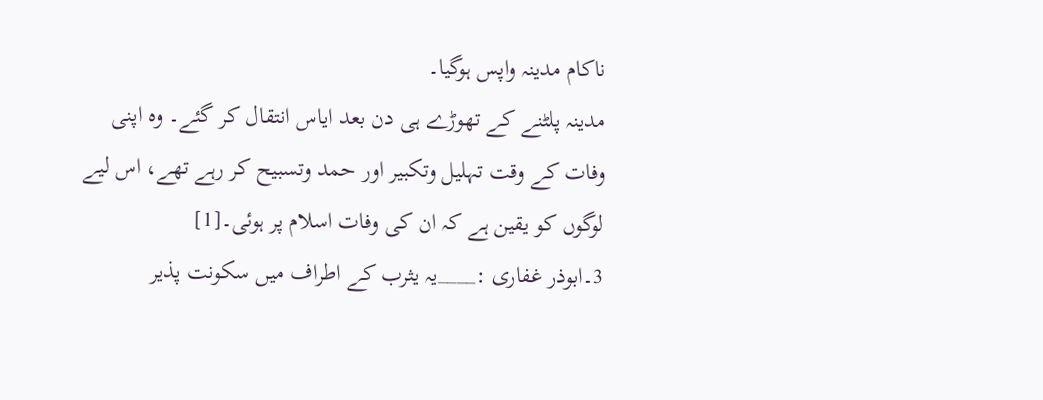ناکام مدینہ واپس ہوگیا۔
مدینہ پلٹنے کے تھوڑے ہی دن بعد ایاس انتقال کر گئے۔ وہ اپنی وفات کے وقت تہلیل وتکبیر اور حمد وتسبیح کر رہے تھے، اس لیے لوگوں کو یقین ہے کہ ان کی وفات اسلام پر ہوئی۔[1]
3۔ابوذر غفاری :____یہ یثرب کے اطراف میں سکونت پذیر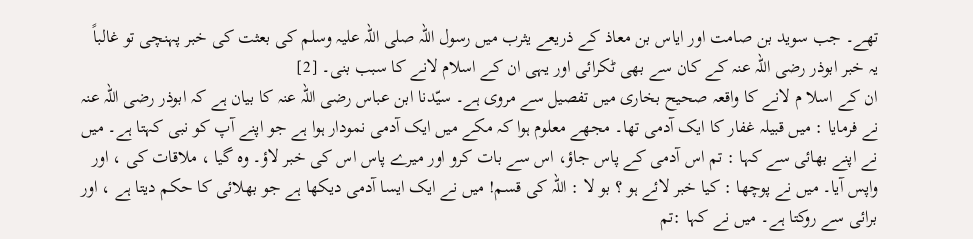تھے۔ جب سوید بن صامت اور ایاس بن معاذ کے ذریعے یثرب میں رسول اللہ صلی اللہ علیہ وسلم کی بعثت کی خبر پہنچی تو غالباً یہ خبر ابوذر رضی اللہ عنہ کے کان سے بھی ٹکرائی اور یہی ان کے اسلام لانے کا سبب بنی۔ [2]
ان کے اسلا م لانے کا واقعہ صحیح بخاری میں تفصیل سے مروی ہے۔ سیّدنا ابن عباس رضی اللہ عنہ کا بیان ہے کہ ابوذر رضی اللہ عنہ نے فرمایا : میں قبیلہ غفار کا ایک آدمی تھا۔ مجھے معلوم ہوا کہ مکے میں ایک آدمی نمودار ہوا ہے جو اپنے آپ کو نبی کہتا ہے۔ میں نے اپنے بھائی سے کہا : تم اس آدمی کے پاس جاؤ، اس سے بات کرو اور میرے پاس اس کی خبر لاؤ۔ وہ گیا ، ملاقات کی ، اور واپس آیا۔ میں نے پوچھا : کیا خبر لائے ہو ؟ بو لا : اللہ کی قسم! میں نے ایک ایسا آدمی دیکھا ہے جو بھلائی کا حکم دیتا ہے ، اور برائی سے روکتا ہے۔ میں نے کہا :تم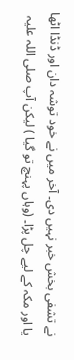نے تشفی بخش خبر نہیں دی۔ آخر میں نے خود توشہ دان اور ڈنڈا اٹھا یا اور مکہ کے لیے چل پڑا۔ (وہاں پہنچ تو گیا ) لیکن آپ صلی اللہ علیہ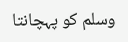وسلم کو پہچانتا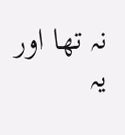نہ تھا اور یہ